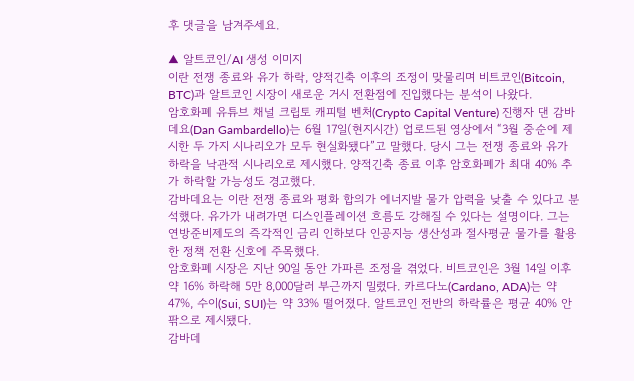후 댓글을 남겨주세요.

▲ 알트코인/AI 생성 이미지
이란 전쟁 종료와 유가 하락, 양적긴축 이후의 조정이 맞물리며 비트코인(Bitcoin, BTC)과 알트코인 시장이 새로운 거시 전환점에 진입했다는 분석이 나왔다.
암호화폐 유튜브 채널 크립토 캐피털 벤처(Crypto Capital Venture) 진행자 댄 감바데요(Dan Gambardello)는 6월 17일(현지시간) 업로드된 영상에서 “3월 중순에 제시한 두 가지 시나리오가 모두 현실화됐다”고 말했다. 당시 그는 전쟁 종료와 유가 하락을 낙관적 시나리오로 제시했다. 양적긴축 종료 이후 암호화폐가 최대 40% 추가 하락할 가능성도 경고했다.
감바데요는 이란 전쟁 종료와 평화 합의가 에너지발 물가 압력을 낮출 수 있다고 분석했다. 유가가 내려가면 디스인플레이션 흐름도 강해질 수 있다는 설명이다. 그는 연방준비제도의 즉각적인 금리 인하보다 인공지능 생산성과 절사평균 물가를 활용한 정책 전환 신호에 주목했다.
암호화폐 시장은 지난 90일 동안 가파른 조정을 겪었다. 비트코인은 3월 14일 이후 약 16% 하락해 5만 8,000달러 부근까지 밀렸다. 카르다노(Cardano, ADA)는 약 47%, 수이(Sui, SUI)는 약 33% 떨어졌다. 알트코인 전반의 하락률은 평균 40% 안팎으로 제시됐다.
감바데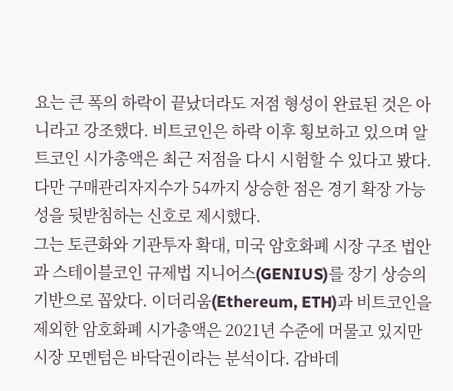요는 큰 폭의 하락이 끝났더라도 저점 형성이 완료된 것은 아니라고 강조했다. 비트코인은 하락 이후 횡보하고 있으며 알트코인 시가총액은 최근 저점을 다시 시험할 수 있다고 봤다. 다만 구매관리자지수가 54까지 상승한 점은 경기 확장 가능성을 뒷받침하는 신호로 제시했다.
그는 토큰화와 기관투자 확대, 미국 암호화폐 시장 구조 법안과 스테이블코인 규제법 지니어스(GENIUS)를 장기 상승의 기반으로 꼽았다. 이더리움(Ethereum, ETH)과 비트코인을 제외한 암호화폐 시가총액은 2021년 수준에 머물고 있지만 시장 모멘텀은 바닥권이라는 분석이다. 감바데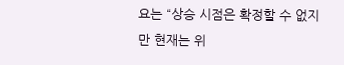요는 “상승 시점은 확정할 수 없지만 현재는 위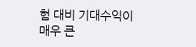험 대비 기대수익이 매우 큰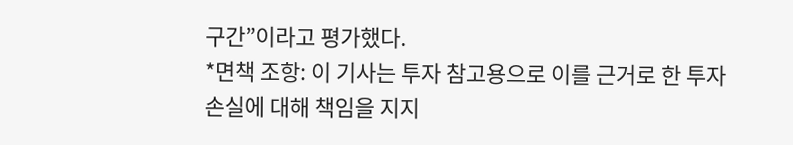구간”이라고 평가했다.
*면책 조항: 이 기사는 투자 참고용으로 이를 근거로 한 투자 손실에 대해 책임을 지지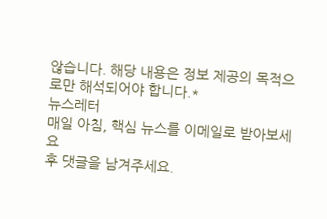않습니다. 해당 내용은 정보 제공의 목적으로만 해석되어야 합니다.*
뉴스레터
매일 아침, 핵심 뉴스를 이메일로 받아보세요
후 댓글을 남겨주세요.